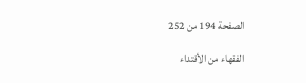الصفحة 194 من 252

الفقهاء من الأقتداء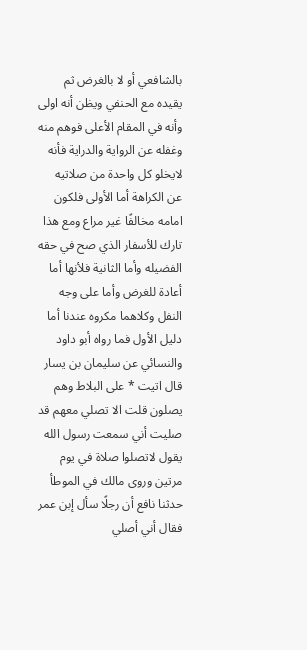بالشافعي أو لا بالغرض ثم يقيده مع الحنفي ويظن أنه اولى وأنه في المقام الأعلى فوهم منه وغفله عن الرواية والدراية فأنه لايخلو كل واحدة من صلاتيه عن الكراهة أما الأولى فلكون امامه مخالفًا غير مراع ومع هذا تارك للأسفار الذي صح في حقه الفضيله وأما الثانية فلأنها أما أعادة للغرض وأما على وجه النفل وكلاهما مكروه عندنا أما دليل الأول فما رواه أبو داود والنسائي عن سليمان بن يسار قال اتيت * على البلاط وهم يصلون قلت الا تصلي معهم قد صليت أني سمعت رسول الله يقول لاتصلوا صلاة في يوم مرتين وروى مالك في الموطأ حدثنا نافع أن رجلًا سأل إبن عمر فقال أني أصلي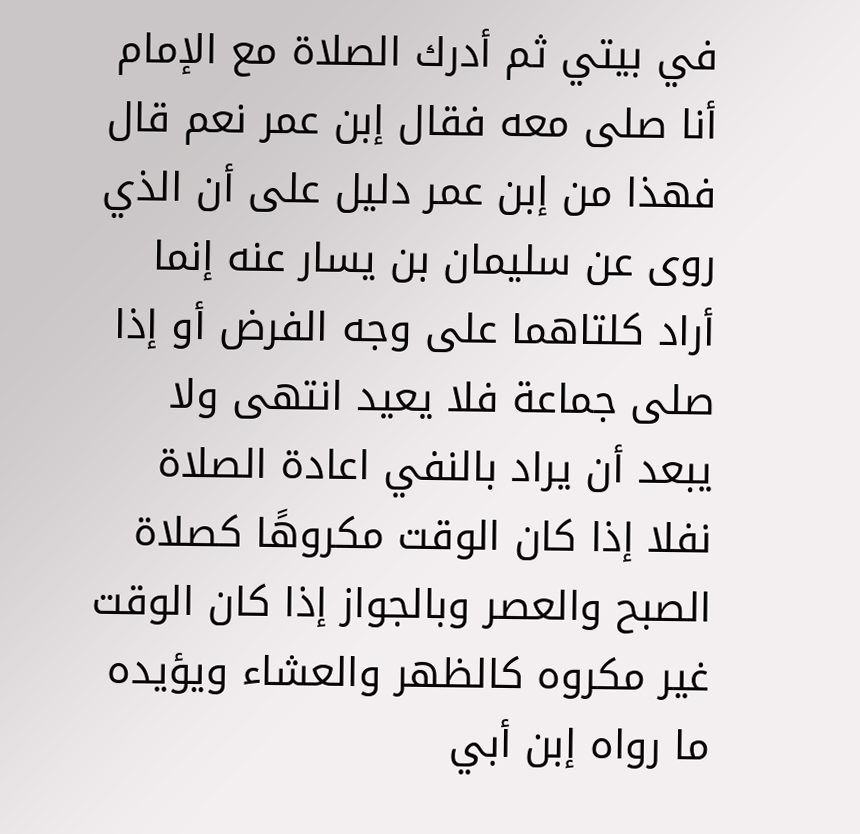في بيتي ثم أدرك الصلاة مع الإمام أنا صلى معه فقال إبن عمر نعم قال فهذا من إبن عمر دليل على أن الذي روى عن سليمان بن يسار عنه إنما أراد كلتاهما على وجه الفرض أو إذا صلى جماعة فلا يعيد انتهى ولا يبعد أن يراد بالنفي اعادة الصلاة نفلا إذا كان الوقت مكروهًا كصلاة الصبح والعصر وبالجواز إذا كان الوقت غير مكروه كالظهر والعشاء ويؤيده ما رواه إبن أبي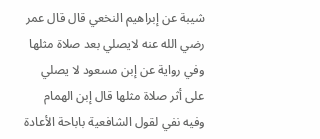شيبة عن إبراهيم النخعي قال قال عمر رضي الله عنه لايصلي بعد صلاة مثلها وفي رواية عن إبن مسعود لا يصلي على أثر صلاة مثلها قال إبن الهمام وفيه نفي لقول الشافعية باباحة الأعادة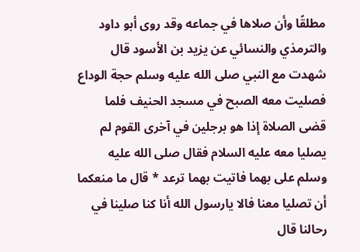مطلقًا وأن صلاها في جماعه وقد روى أبو داود والترمذي والنسائي عن يزيد بن الأسود قال شهدت مع النبي صلى الله عليه وسلم حجة الوداع فصليت معه الصبح في مسجد الحنيف فلما قضى الصلاة إذا هو برجلين في آخرى القوم لم يصليا معه عليه السلام فقال صلى الله عليه وسلم على بهما فاتيت بهما ترعد * قال ما منعكما أن تصليا معنا فالا يارسول الله أنا كنا صلينا في رحالنا قال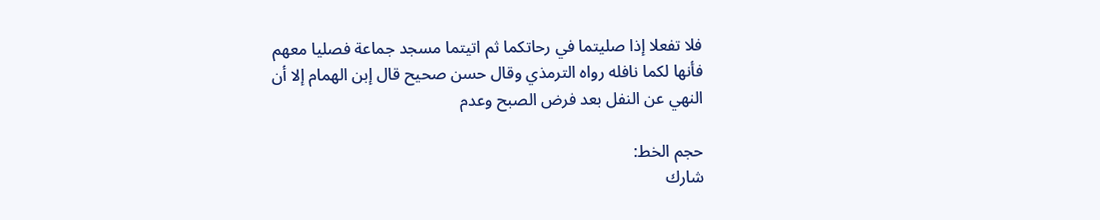فلا تفعلا إذا صليتما في رحاتكما ثم اتيتما مسجد جماعة فصليا معهم فأنها لكما نافله رواه الترمذي وقال حسن صحيح قال إبن الهمام إلا أن النهي عن النفل بعد فرض الصبح وعدم

حجم الخط:
شارك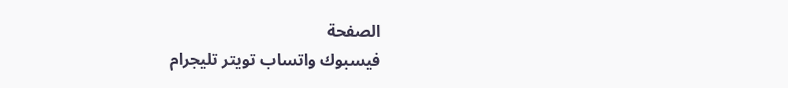الصفحة
فيسبوك واتساب تويتر تليجرام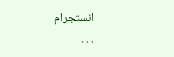انستجرام
. . .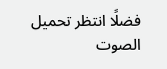فضلًا انتظر تحميل الصوت